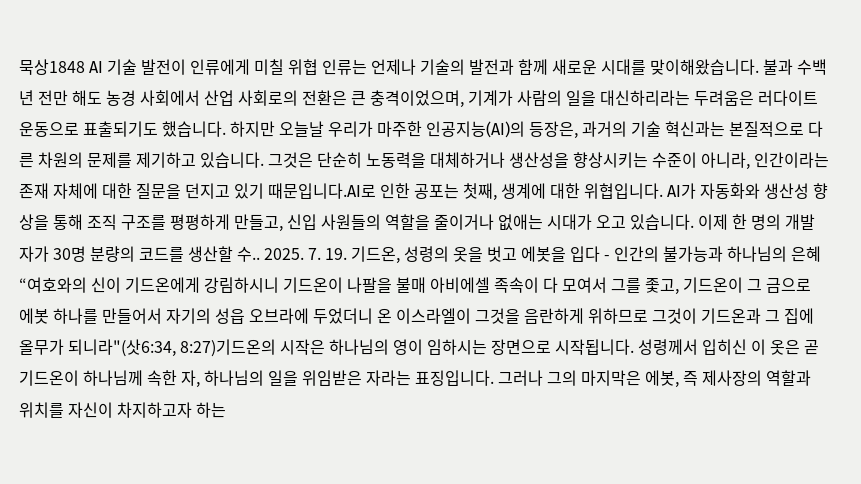묵상1848 AI 기술 발전이 인류에게 미칠 위협 인류는 언제나 기술의 발전과 함께 새로운 시대를 맞이해왔습니다. 불과 수백 년 전만 해도 농경 사회에서 산업 사회로의 전환은 큰 충격이었으며, 기계가 사람의 일을 대신하리라는 두려움은 러다이트 운동으로 표출되기도 했습니다. 하지만 오늘날 우리가 마주한 인공지능(AI)의 등장은, 과거의 기술 혁신과는 본질적으로 다른 차원의 문제를 제기하고 있습니다. 그것은 단순히 노동력을 대체하거나 생산성을 향상시키는 수준이 아니라, 인간이라는 존재 자체에 대한 질문을 던지고 있기 때문입니다.AI로 인한 공포는 첫째, 생계에 대한 위협입니다. AI가 자동화와 생산성 향상을 통해 조직 구조를 평평하게 만들고, 신입 사원들의 역할을 줄이거나 없애는 시대가 오고 있습니다. 이제 한 명의 개발자가 30명 분량의 코드를 생산할 수.. 2025. 7. 19. 기드온, 성령의 옷을 벗고 에봇을 입다 - 인간의 불가능과 하나님의 은혜 “여호와의 신이 기드온에게 강림하시니 기드온이 나팔을 불매 아비에셀 족속이 다 모여서 그를 좇고, 기드온이 그 금으로 에봇 하나를 만들어서 자기의 성읍 오브라에 두었더니 온 이스라엘이 그것을 음란하게 위하므로 그것이 기드온과 그 집에 올무가 되니라"(삿6:34, 8:27)기드온의 시작은 하나님의 영이 임하시는 장면으로 시작됩니다. 성령께서 입히신 이 옷은 곧 기드온이 하나님께 속한 자, 하나님의 일을 위임받은 자라는 표징입니다. 그러나 그의 마지막은 에봇, 즉 제사장의 역할과 위치를 자신이 차지하고자 하는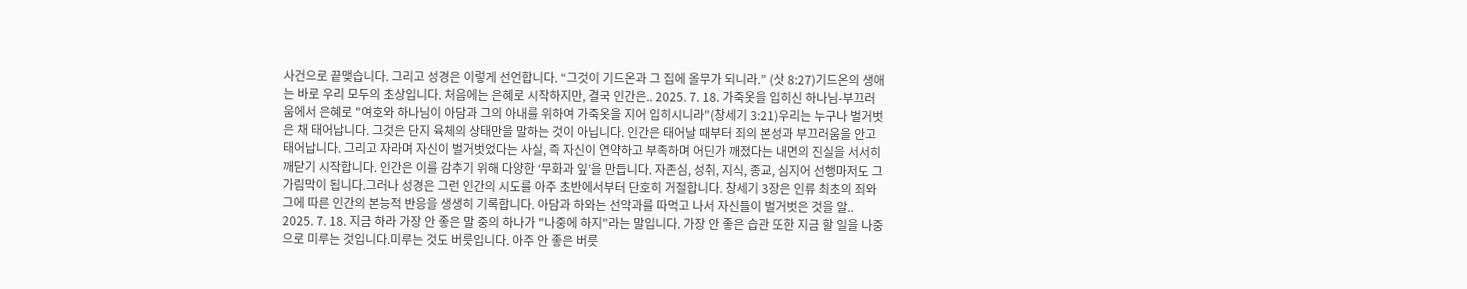사건으로 끝맺습니다. 그리고 성경은 이렇게 선언합니다. “그것이 기드온과 그 집에 올무가 되니라.” (삿 8:27)기드온의 생애는 바로 우리 모두의 초상입니다. 처음에는 은혜로 시작하지만, 결국 인간은.. 2025. 7. 18. 가죽옷을 입히신 하나님-부끄러움에서 은혜로 "여호와 하나님이 아담과 그의 아내를 위하여 가죽옷을 지어 입히시니라"(창세기 3:21)우리는 누구나 벌거벗은 채 태어납니다. 그것은 단지 육체의 상태만을 말하는 것이 아닙니다. 인간은 태어날 때부터 죄의 본성과 부끄러움을 안고 태어납니다. 그리고 자라며 자신이 벌거벗었다는 사실, 즉 자신이 연약하고 부족하며 어딘가 깨졌다는 내면의 진실을 서서히 깨닫기 시작합니다. 인간은 이를 감추기 위해 다양한 ‘무화과 잎’을 만듭니다. 자존심, 성취, 지식, 종교, 심지어 선행마저도 그 가림막이 됩니다.그러나 성경은 그런 인간의 시도를 아주 초반에서부터 단호히 거절합니다. 창세기 3장은 인류 최초의 죄와 그에 따른 인간의 본능적 반응을 생생히 기록합니다. 아담과 하와는 선악과를 따먹고 나서 자신들이 벌거벗은 것을 알.. 2025. 7. 18. 지금 하라 가장 안 좋은 말 중의 하나가 "나중에 하지"라는 말입니다. 가장 안 좋은 습관 또한 지금 할 일을 나중으로 미루는 것입니다.미루는 것도 버릇입니다. 아주 안 좋은 버릇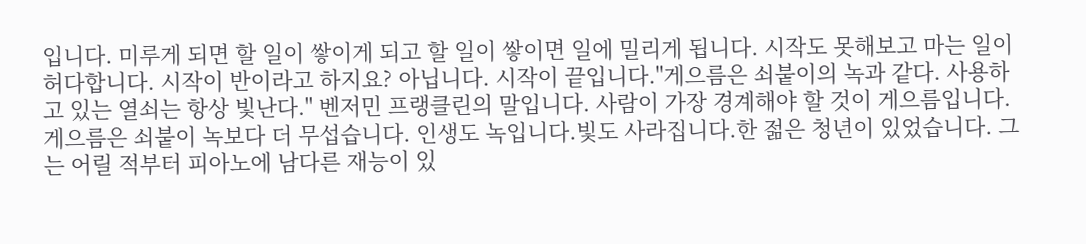입니다. 미루게 되면 할 일이 쌓이게 되고 할 일이 쌓이면 일에 밀리게 됩니다. 시작도 못해보고 마는 일이 허다합니다. 시작이 반이라고 하지요? 아닙니다. 시작이 끝입니다."게으름은 쇠붙이의 녹과 같다. 사용하고 있는 열쇠는 항상 빛난다." 벤저민 프랭클린의 말입니다. 사람이 가장 경계해야 할 것이 게으름입니다. 게으름은 쇠붙이 녹보다 더 무섭습니다. 인생도 녹입니다.빛도 사라집니다.한 젊은 청년이 있었습니다. 그는 어릴 적부터 피아노에 남다른 재능이 있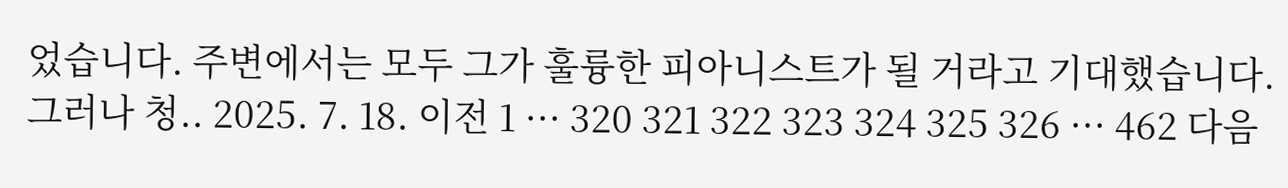었습니다. 주변에서는 모두 그가 훌륭한 피아니스트가 될 거라고 기대했습니다. 그러나 청.. 2025. 7. 18. 이전 1 ··· 320 321 322 323 324 325 326 ··· 462 다음